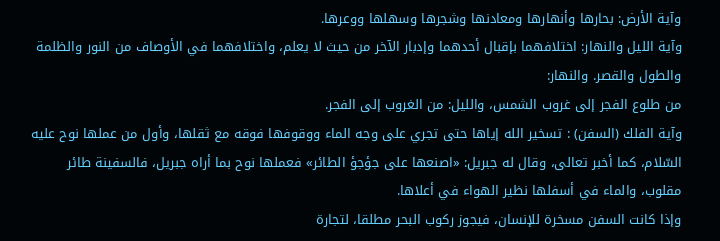وآية الأرض: بحارها وأنهارها ومعادنها وشجرها وسهلها ووعرها.
وآية الليل والنهار: اختلافهما بإقبال أحدهما وإدبار الآخر من حيث لا يعلم، واختلافهما في الأوصاف من النور والظلمة والطول والقصر. والنهار:
من طلوع الفجر إلى غروب الشمس، والليل: من الغروب إلى الفجر.
وآية الفلك (السفن) : تسخير الله إياها حتى تجري على وجه الماء ووقوفها فوقه مع ثقلها، وأول من عملها نوح عليه السّلام، كما أخبر تعالى، وقال له جبريل: «اصنعها على جؤجؤ الطائر» فعملها نوح بما أراه جبريل، فالسفينة طائر مقلوب، والماء في أسفلها نظير الهواء في أعلاها.
وإذا كانت السفن مسخرة للإنسان، فيجوز ركوب البحر مطلقا، لتجارة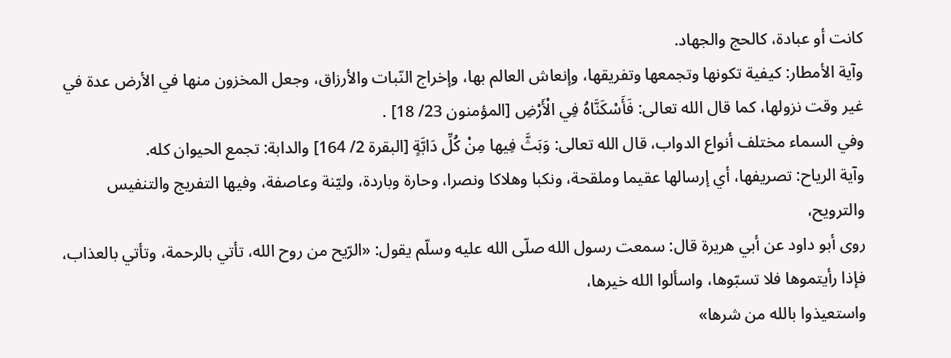كانت أو عبادة، كالحج والجهاد.
وآية الأمطار: كيفية تكونها وتجمعها وتفريقها، وإنعاش العالم بها، وإخراج النّبات والأرزاق، وجعل المخزون منها في الأرض عدة في غير وقت نزولها، كما قال الله تعالى: فَأَسْكَنَّاهُ فِي الْأَرْضِ [المؤمنون 23/ 18] .
وفي السماء مختلف أنواع الدواب، قال الله تعالى: وَبَثَّ فِيها مِنْ كُلِّ دَابَّةٍ [البقرة 2/ 164] والدابة: تجمع الحيوان كله.
وآية الرياح: تصريفها، أي إرسالها عقيما وملقحة، ونكبا وهلاكا ونصرا، وحارة وباردة، وليّنة وعاصفة، وفيها التفريج والتنفيس والترويح،
روى أبو داود عن أبي هريرة قال: سمعت رسول الله صلّى الله عليه وسلّم يقول: «الرّيح من روح الله، تأتي بالرحمة، وتأتي بالعذاب، فإذا رأيتموها فلا تسبّوها، واسألوا الله خيرها،
واستعيذوا بالله من شرها»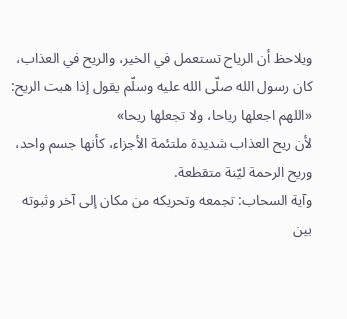ويلاحظ أن الرياح تستعمل في الخير، والريح في العذاب،
كان رسول الله صلّى الله عليه وسلّم يقول إذا هبت الريح: «اللهم اجعلها رياحا، ولا تجعلها ريحا»
لأن ريح العذاب شديدة ملتئمة الأجزاء، كأنها جسم واحد، وريح الرحمة ليّنة متقطعة.
وآية السحاب: تجمعه وتحريكه من مكان إلى آخر وثبوته بين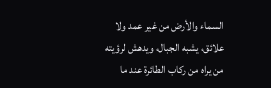السماء والأرض من غير عمد ولا علائق، يشبه الجبال، ويدهش لرؤيته من يراه من ركاب الطائرة عند ما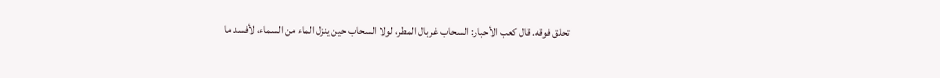تحلق فوقه. قال كعب الأحبار: السحاب غربال المطر، لولا السحاب حين ينزل الماء من السماء، لأفسد ما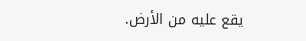يقع عليه من الأرض.